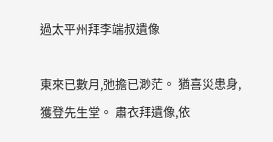過太平州拜李端叔遺像

東來已數月,弛擔已渺茫。 猶喜災患身,獲登先生堂。 肅衣拜遺像,依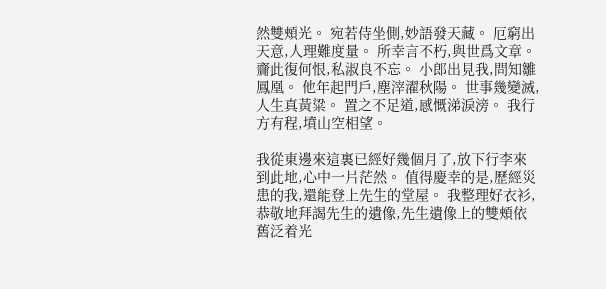然雙頰光。 宛若侍坐側,妙語發天藏。 厄窮出天意,人理難度量。 所幸言不朽,與世爲文章。 齎此復何恨,私淑良不忘。 小郎出見我,問知雛鳳凰。 他年起門戶,塵滓濯秋陽。 世事幾變滅,人生真黃粱。 置之不足道,感慨涕淚滂。 我行方有程,墳山空相望。

我從東邊來這裏已經好幾個月了,放下行李來到此地,心中一片茫然。 值得慶幸的是,歷經災患的我,還能登上先生的堂屋。 我整理好衣衫,恭敬地拜謁先生的遺像,先生遺像上的雙頰依舊泛着光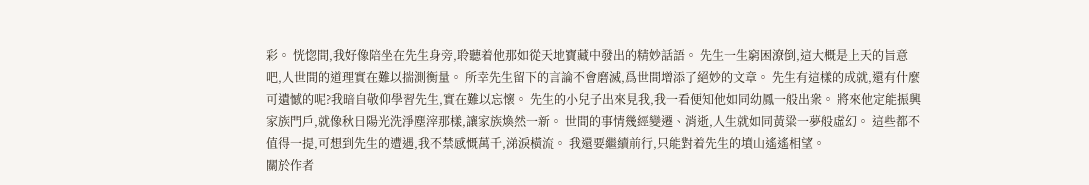彩。 恍惚間,我好像陪坐在先生身旁,聆聽着他那如從天地寶藏中發出的精妙話語。 先生一生窮困潦倒,這大概是上天的旨意吧,人世間的道理實在難以揣測衡量。 所幸先生留下的言論不會磨滅,爲世間增添了絕妙的文章。 先生有這樣的成就,還有什麼可遺憾的呢?我暗自敬仰學習先生,實在難以忘懷。 先生的小兒子出來見我,我一看便知他如同幼鳳一般出衆。 將來他定能振興家族門戶,就像秋日陽光洗淨塵滓那樣,讓家族煥然一新。 世間的事情幾經變遷、消逝,人生就如同黃粱一夢般虛幻。 這些都不值得一提,可想到先生的遭遇,我不禁感慨萬千,涕淚橫流。 我還要繼續前行,只能對着先生的墳山遙遙相望。
關於作者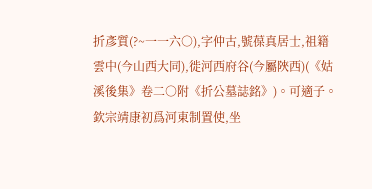折彥質(?~一一六○),字仲古,號葆真居士,祖籍雲中(今山西大同),徙河西府谷(今屬陜西)(《姑溪後集》卷二○附《折公墓誌銘》)。可適子。欽宗靖康初爲河東制置使,坐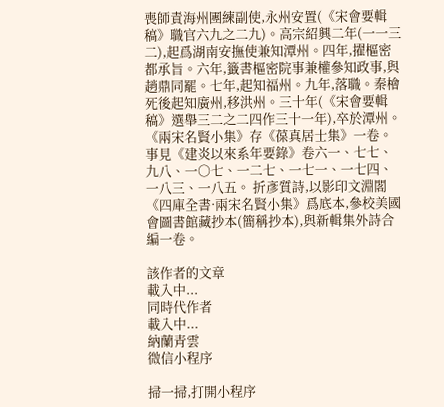喪師責海州團練副使,永州安置(《宋會要輯稿》職官六九之二九)。高宗紹興二年(一一三二),起爲湖南安撫使兼知潭州。四年,擢樞密都承旨。六年,籤書樞密院事兼權參知政事,與趙鼎同罷。七年,起知福州。九年,落職。秦檜死後起知廣州,移洪州。三十年(《宋會要輯稿》選舉三二之二四作三十一年),卒於潭州。《兩宋名賢小集》存《葆真居士集》一卷。事見《建炎以來系年要錄》卷六一、七七、九八、一○七、一二七、一七一、一七四、一八三、一八五。 折彥質詩,以影印文淵閣《四庫全書·兩宋名賢小集》爲底本,參校美國會圖書館藏抄本(簡稱抄本),與新輯集外詩合編一卷。

該作者的文章
載入中...
同時代作者
載入中...
納蘭青雲
微信小程序

掃一掃,打開小程序